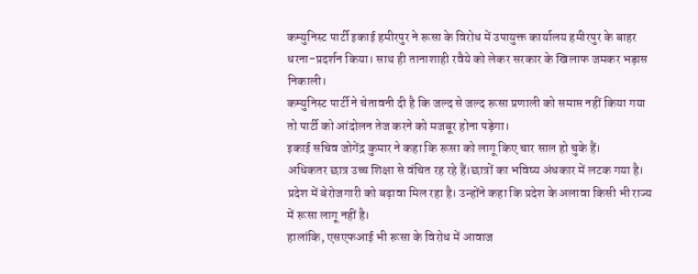कम्युनिस्ट पार्टी इकाई हमीरपुर ने रूसा के विरोध में उपायुक्त कार्यालय हमीरपुर के बाहर धरना-प्रदर्शन किया। साथ ही तानाशाही रवैये को लेकर सरकार के खिलाफ जमकर भड़ास निकाली।
कम्युनिस्ट पार्टी ने चेतावनी दी है कि जल्द से जल्द रूसा प्रणाली को समाप्त नहीं किया गया तो पार्टी को आंदोलन तेज करने को मजबूर होना पड़ेगा।
इकाई सचिव जोगेंद्र कुमार ने कहा कि रूसा को लागू किए चार साल हो चुके हैं।
अधिकतर छात्र उच्च शिक्षा से वंचित रह रहे हैं।छात्रों का भविष्य अंधकार में लटक गया है। प्रदेश में बेरोजगारी को बढ़ावा मिल रहा है। उन्होंने कहा कि प्रदेश के अलावा किसी भी राज्य में रूसा लागू नहीं है।
हालांकि, एसएफआई भी रूसा के विरोध में आवाज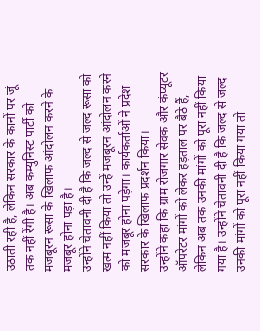उठाती रही है, लेकिन सरकार के कानों पर जूं तक नहीं रेंगी है। अब कम्युनिस्ट पार्टी को मजबूरन रूसा के खिलाफ आंदोलन करने के मजबूर होना पड़ा है।
उन्होंने चेतावनी दी है कि जल्द से जल्द रूसा को खत्म नहीं किया तो उन्हें मजबूरन आंदोलन करने को मजबूर होना पड़ेगा। कार्यकर्ताओं ने प्रदेश सरकार के खिलाफ प्रदर्शन किया।
उन्होंने कहा कि ग्राम रोजगार सेवक और कंप्यूटर ऑपरेटर मांगों को लेकर हड़ताल पर बैठे हैं, लेकिन अब तक उनकी मांगों को पूरा नहीं किया गया है। उन्होंने चेतावनी दी है कि जल्द से जल्द उनकी मांगों को पूरा नहीं किया गया तो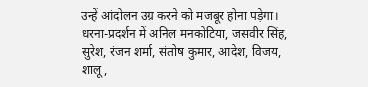उन्हें आंदोलन उग्र करने को मजबूर होना पड़ेगा।
धरना-प्रदर्शन में अनिल मनकोटिया, जसवीर सिंह, सुरेश, रंजन शर्मा, संतोष कुमार, आदेश, विजय, शालू,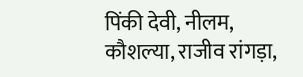पिंकी देवी, नीलम, कौशल्या, राजीव रांगड़ा,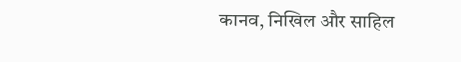कानव, निखिल और साहिल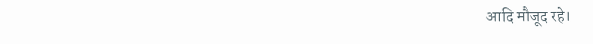आदि मौजूद रहे।